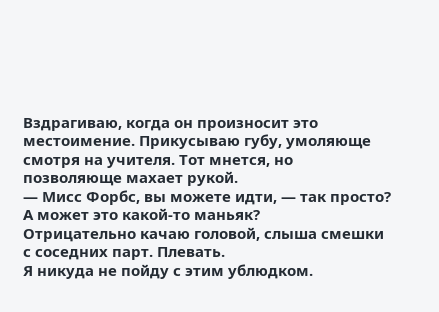Вздрагиваю, когда он произносит это местоимение. Прикусываю губу, умоляюще смотря на учителя. Тот мнется, но позволяюще махает рукой.
— Мисс Форбс, вы можете идти, — так просто? А может это какой-то маньяк?
Отрицательно качаю головой, слыша смешки с соседних парт. Плевать.
Я никуда не пойду с этим ублюдком.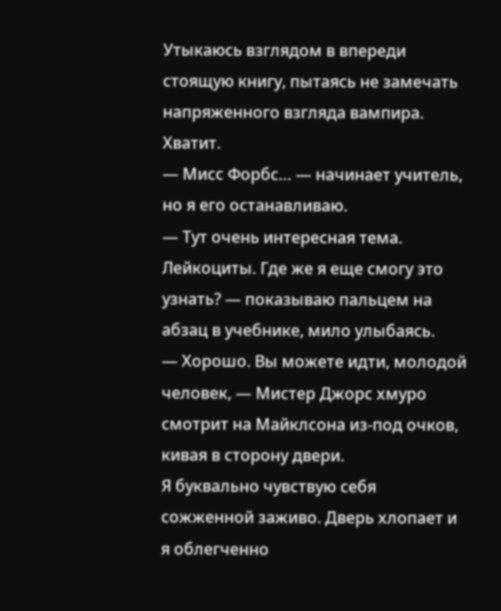Утыкаюсь взглядом в впереди стоящую книгу, пытаясь не замечать напряженного взгляда вампира. Хватит.
— Мисс Форбс… — начинает учитель, но я его останавливаю.
— Тут очень интересная тема. Лейкоциты. Где же я еще смогу это узнать? — показываю пальцем на абзац в учебнике, мило улыбаясь.
— Хорошо. Вы можете идти, молодой человек, — Мистер Джорс хмуро смотрит на Майклсона из-под очков, кивая в сторону двери.
Я буквально чувствую себя сожженной заживо. Дверь хлопает и я облегченно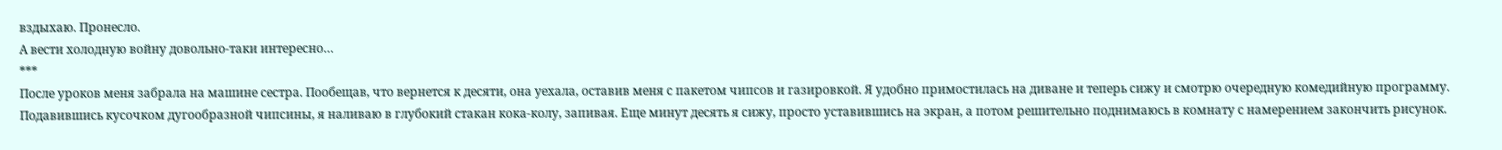вздыхаю. Пронесло.
А вести холодную войну довольно-таки интересно…
***
После уроков меня забрала на машине сестра. Пообещав, что вернется к десяти, она уехала, оставив меня с пакетом чипсов и газировкой. Я удобно примостилась на диване и теперь сижу и смотрю очередную комедийную программу. Подавившись кусочком дугообразной чипсины, я наливаю в глубокий стакан кока-колу, запивая. Еще минут десять я сижу, просто уставившись на экран, а потом решительно поднимаюсь в комнату с намерением закончить рисунок.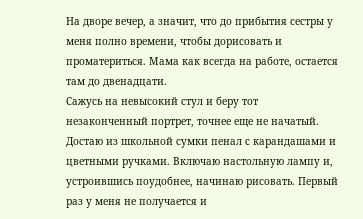На дворе вечер, а значит, что до прибытия сестры у меня полно времени, чтобы дорисовать и проматериться. Мама как всегда на работе, остается там до двенадцати.
Сажусь на невысокий стул и беру тот незаконченный портрет, точнее еще не начатый. Достаю из школьной сумки пенал с карандашами и цветными ручками. Включаю настольную лампу и, устроившись поудобнее, начинаю рисовать. Первый раз у меня не получается и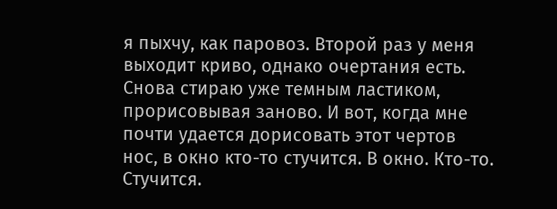я пыхчу, как паровоз. Второй раз у меня выходит криво, однако очертания есть. Снова стираю уже темным ластиком, прорисовывая заново. И вот, когда мне почти удается дорисовать этот чертов нос, в окно кто-то стучится. В окно. Кто-то.
Стучится.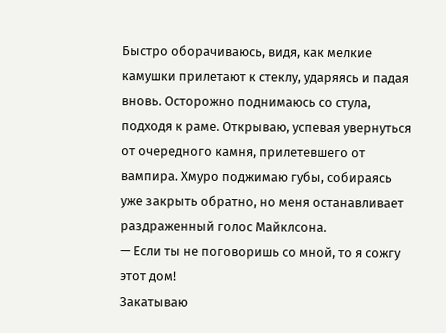Быстро оборачиваюсь, видя, как мелкие камушки прилетают к стеклу, ударяясь и падая вновь. Осторожно поднимаюсь со стула, подходя к раме. Открываю, успевая увернуться от очередного камня, прилетевшего от вампира. Хмуро поджимаю губы, собираясь уже закрыть обратно, но меня останавливает раздраженный голос Майклсона.
— Если ты не поговоришь со мной, то я сожгу этот дом!
Закатываю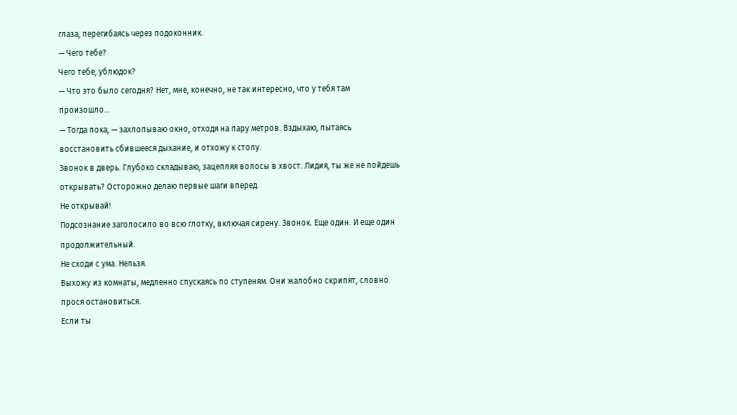глаза, перегибаясь через подоконник.
— Чего тебе?
Чего тебе, ублюдок?
— Что это было сегодня? Нет, мне, конечно, не так интересно, что у тебя там произошло…
— Тогда пока, — захлопываю окно, отходя на пару метров. Вздыхаю, пытаясь восстановить сбившееся дыхание, и отхожу к столу.
Звонок в дверь. Глубоко складываю, зацепляя волосы в хвост. Лидия, ты же не пойдешь открывать? Осторожно делаю первые шаги вперед.
Не открывай!
Подсознание заголосило во всю глотку, включая сирену. Звонок. Еще один. И еще один продолжительный.
Не сходи с ума. Нельзя.
Выхожу из комнаты, медленно спускаясь по ступеням. Они жалобно скрипят, словно прося остановиться.
Если ты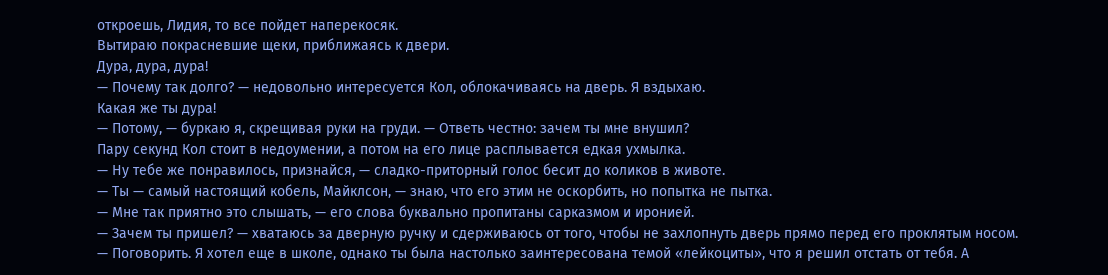откроешь, Лидия, то все пойдет наперекосяк.
Вытираю покрасневшие щеки, приближаясь к двери.
Дура, дура, дура!
— Почему так долго? — недовольно интересуется Кол, облокачиваясь на дверь. Я вздыхаю.
Какая же ты дура!
— Потому, — буркаю я, скрещивая руки на груди. — Ответь честно: зачем ты мне внушил?
Пару секунд Кол стоит в недоумении, а потом на его лице расплывается едкая ухмылка.
— Ну тебе же понравилось, признайся, — сладко-приторный голос бесит до коликов в животе.
— Ты — самый настоящий кобель, Майклсон, — знаю, что его этим не оскорбить, но попытка не пытка.
— Мне так приятно это слышать, — его слова буквально пропитаны сарказмом и иронией.
— Зачем ты пришел? — хватаюсь за дверную ручку и сдерживаюсь от того, чтобы не захлопнуть дверь прямо перед его проклятым носом.
— Поговорить. Я хотел еще в школе, однако ты была настолько заинтересована темой «лейкоциты», что я решил отстать от тебя. А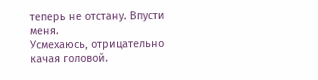теперь не отстану. Впусти меня.
Усмехаюсь, отрицательно качая головой.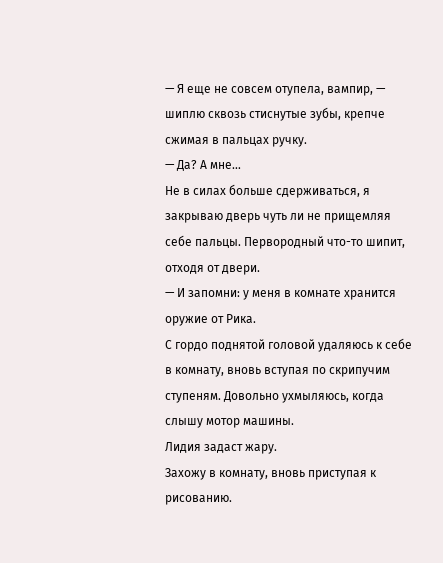— Я еще не совсем отупела, вампир, — шиплю сквозь стиснутые зубы, крепче сжимая в пальцах ручку.
— Да? А мне…
Не в силах больше сдерживаться, я закрываю дверь чуть ли не прищемляя себе пальцы. Первородный что-то шипит, отходя от двери.
— И запомни: у меня в комнате хранится оружие от Рика.
С гордо поднятой головой удаляюсь к себе в комнату, вновь вступая по скрипучим ступеням. Довольно ухмыляюсь, когда слышу мотор машины.
Лидия задаст жару.
Захожу в комнату, вновь приступая к рисованию.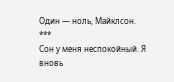Один — ноль, Майклсон.
***
Сон у меня неспокойный. Я вновь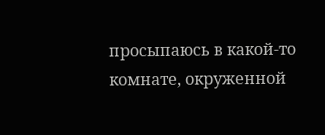просыпаюсь в какой-то комнате, окруженной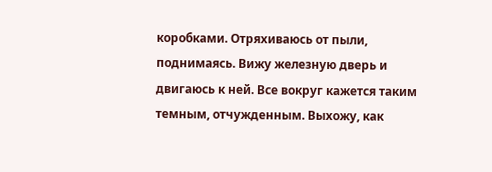коробками. Отряхиваюсь от пыли, поднимаясь. Вижу железную дверь и двигаюсь к ней. Все вокруг кажется таким темным, отчужденным. Выхожу, как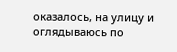оказалось, на улицу и оглядываюсь по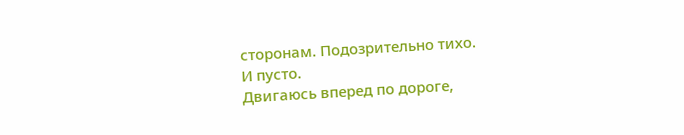сторонам. Подозрительно тихо.
И пусто.
Двигаюсь вперед по дороге,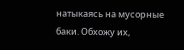натыкаясь на мусорные баки. Обхожу их,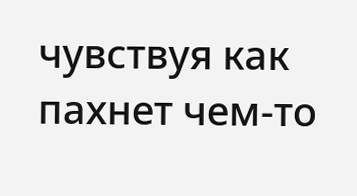чувствуя как пахнет чем-то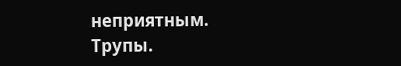неприятным.
Трупы.